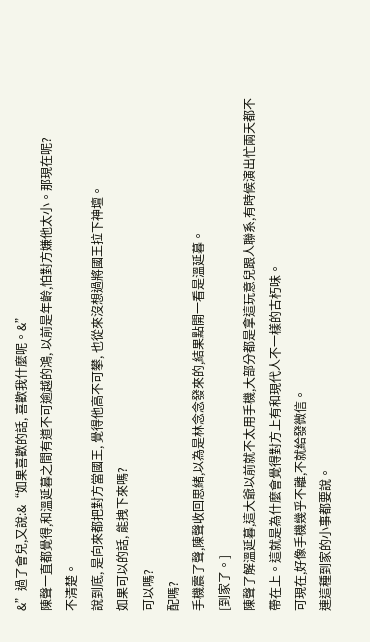&”過了會兒,又說:&“如果喜歡的話, 喜歡我什麼呢。&”
陳聲一直都覺得,和溫延暮之間有道不可逾越的鴻, 以前是年齡,怕對方嫌他太小。那現在呢?
不清楚。
說到底, 是向來都把對方當國王, 覺得他高不可攀, 也從來沒想過將國王拉下神壇。
如果可以的話, 能拽下來嗎?
可以嗎?
配嗎?
手機震了聲,陳聲收回思緒,以為是林念念發來的,結果點開一看是溫延暮。
[到家了。]
陳聲了解溫延暮,這大爺以前就不太用手機,大部分都是拿這玩意兒跟人聯系,有時候演出忙兩天都不帶在上。這就是為什麼會覺得對方上有和現代人不一樣的古朽味。
可現在,好像手機幾乎不離,不就給發微信。
連這種到家的小事都要說。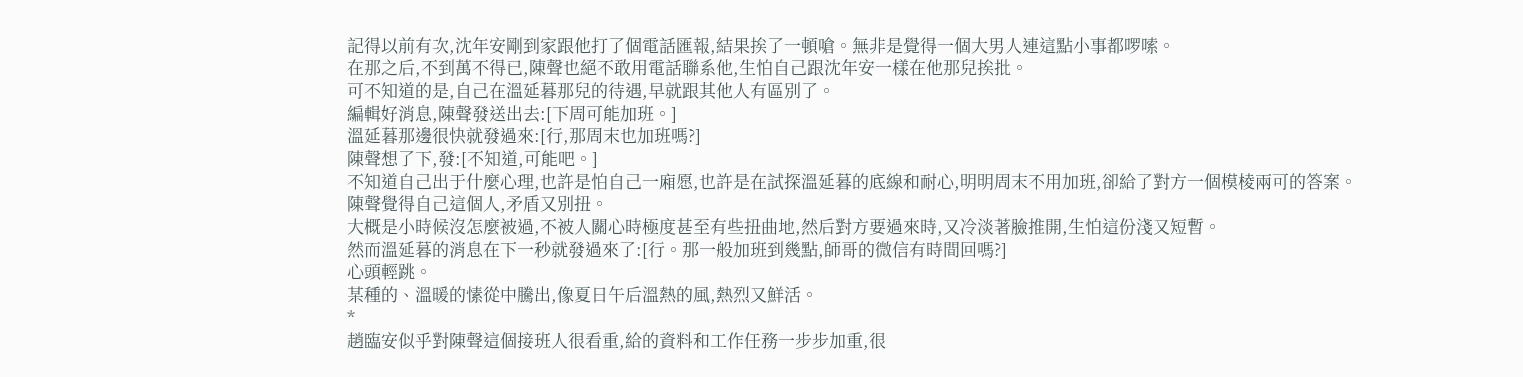記得以前有次,沈年安剛到家跟他打了個電話匯報,結果挨了一頓嗆。無非是覺得一個大男人連這點小事都啰嗦。
在那之后,不到萬不得已,陳聲也絕不敢用電話聯系他,生怕自己跟沈年安一樣在他那兒挨批。
可不知道的是,自己在溫延暮那兒的待遇,早就跟其他人有區別了。
編輯好消息,陳聲發送出去:[下周可能加班。]
溫延暮那邊很快就發過來:[行,那周末也加班嗎?]
陳聲想了下,發:[不知道,可能吧。]
不知道自己出于什麼心理,也許是怕自己一廂愿,也許是在試探溫延暮的底線和耐心,明明周末不用加班,卻給了對方一個模棱兩可的答案。
陳聲覺得自己這個人,矛盾又別扭。
大概是小時候沒怎麼被過,不被人關心時極度甚至有些扭曲地,然后對方要過來時,又冷淡著臉推開,生怕這份淺又短暫。
然而溫延暮的消息在下一秒就發過來了:[行。那一般加班到幾點,師哥的微信有時間回嗎?]
心頭輕跳。
某種的、溫暖的愫從中騰出,像夏日午后溫熱的風,熱烈又鮮活。
*
趙臨安似乎對陳聲這個接班人很看重,給的資料和工作任務一步步加重,很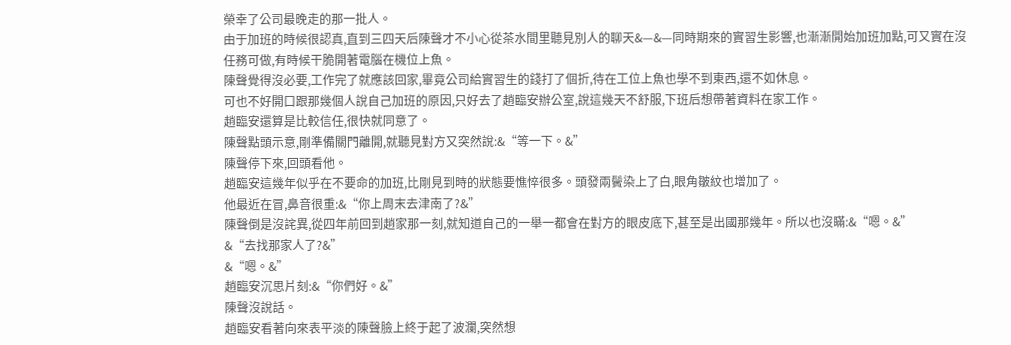榮幸了公司最晚走的那一批人。
由于加班的時候很認真,直到三四天后陳聲才不小心從茶水間里聽見別人的聊天&—&—同時期來的實習生影響,也漸漸開始加班加點,可又實在沒任務可做,有時候干脆開著電腦在機位上魚。
陳聲覺得沒必要,工作完了就應該回家,畢竟公司給實習生的錢打了個折,待在工位上魚也學不到東西,還不如休息。
可也不好開口跟那幾個人說自己加班的原因,只好去了趙臨安辦公室,說這幾天不舒服,下班后想帶著資料在家工作。
趙臨安還算是比較信任,很快就同意了。
陳聲點頭示意,剛準備關門離開,就聽見對方又突然說:&“等一下。&”
陳聲停下來,回頭看他。
趙臨安這幾年似乎在不要命的加班,比剛見到時的狀態要憔悴很多。頭發兩鬢染上了白,眼角皺紋也增加了。
他最近在冒,鼻音很重:&“你上周末去津南了?&”
陳聲倒是沒詫異,從四年前回到趙家那一刻,就知道自己的一舉一都會在對方的眼皮底下,甚至是出國那幾年。所以也沒瞞:&“嗯。&”
&“去找那家人了?&”
&“嗯。&”
趙臨安沉思片刻:&“你們好。&”
陳聲沒說話。
趙臨安看著向來表平淡的陳聲臉上終于起了波瀾,突然想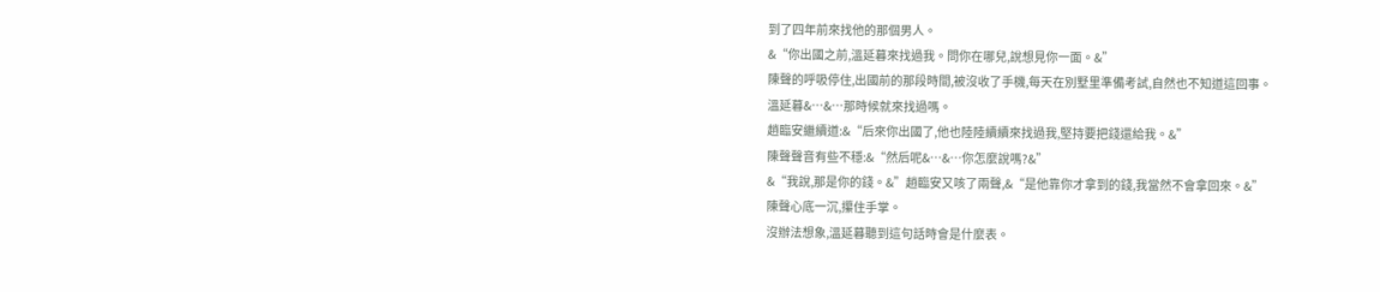到了四年前來找他的那個男人。
&“你出國之前,溫延暮來找過我。問你在哪兒,說想見你一面。&”
陳聲的呼吸停住,出國前的那段時間,被沒收了手機,每天在別墅里準備考試,自然也不知道這回事。
溫延暮&…&…那時候就來找過嗎。
趙臨安繼續道:&“后來你出國了,他也陸陸續續來找過我,堅持要把錢還給我。&”
陳聲聲音有些不穩:&“然后呢&…&…你怎麼說嗎?&”
&“我說,那是你的錢。&”趙臨安又咳了兩聲,&“是他靠你才拿到的錢,我當然不會拿回來。&”
陳聲心底一沉,攥住手掌。
沒辦法想象,溫延暮聽到這句話時會是什麼表。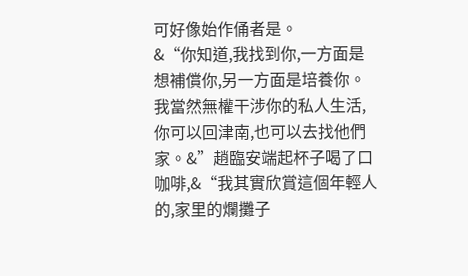可好像始作俑者是。
&“你知道,我找到你,一方面是想補償你,另一方面是培養你。我當然無權干涉你的私人生活,你可以回津南,也可以去找他們家。&”趙臨安端起杯子喝了口咖啡,&“我其實欣賞這個年輕人的,家里的爛攤子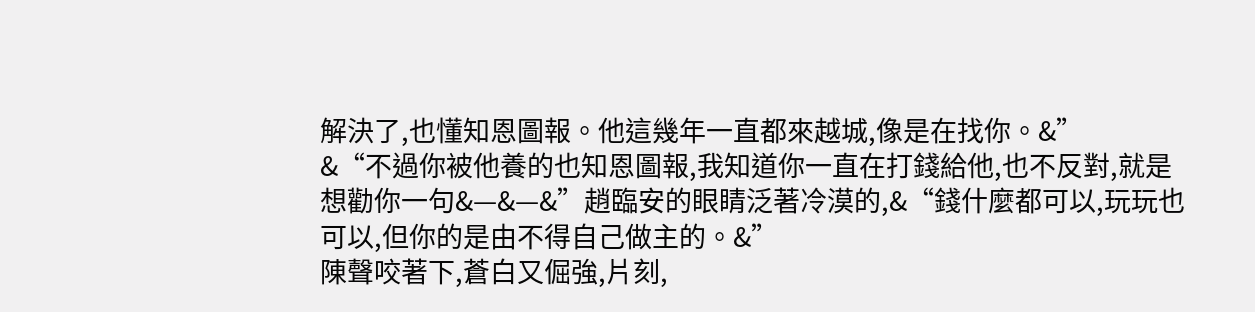解決了,也懂知恩圖報。他這幾年一直都來越城,像是在找你。&”
&“不過你被他養的也知恩圖報,我知道你一直在打錢給他,也不反對,就是想勸你一句&—&—&”趙臨安的眼睛泛著冷漠的,&“錢什麼都可以,玩玩也可以,但你的是由不得自己做主的。&”
陳聲咬著下,蒼白又倔強,片刻,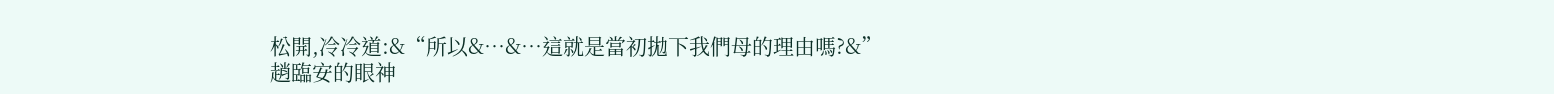松開,冷冷道:&“所以&…&…這就是當初拋下我們母的理由嗎?&”
趙臨安的眼神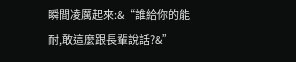瞬間凌厲起來:&“誰給你的能耐,敢這麼跟長輩說話?&”